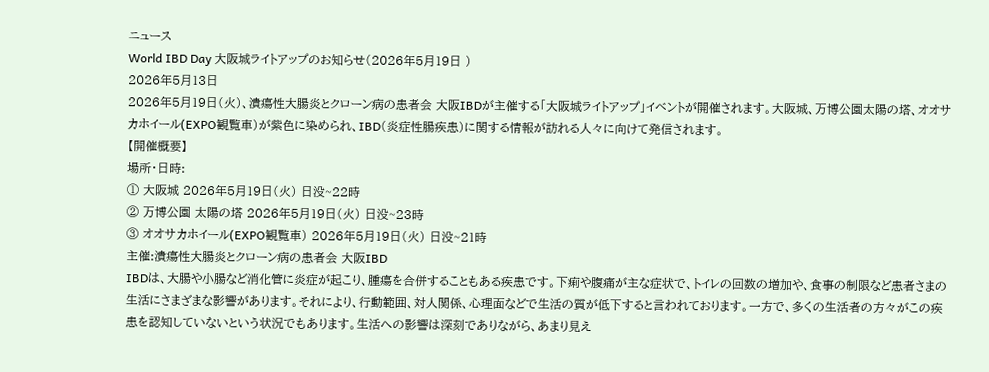ニュース
World IBD Day 大阪城ライトアップのお知らせ(2026年5月19日 )
2026年5月13日
2026年5月19日(火)、潰瘍性大腸炎とクローン病の患者会 大阪IBDが主催する「大阪城ライトアップ」イベントが開催されます。大阪城、万博公園太陽の塔、オオサカホイール(EXPO観覧車)が紫色に染められ、IBD(炎症性腸疾患)に関する情報が訪れる人々に向けて発信されます。
【開催概要】
場所・日時:
① 大阪城 2026年5月19日(火) 日没~22時
② 万博公園 太陽の塔 2026年5月19日(火) 日没~23時
③ オオサカホイール(EXPO観覧車) 2026年5月19日(火) 日没~21時
主催:潰瘍性大腸炎とクローン病の患者会 大阪IBD
IBDは、大腸や小腸など消化管に炎症が起こり、腫瘍を合併することもある疾患です。下痢や腹痛が主な症状で、トイレの回数の増加や、食事の制限など患者さまの生活にさまざまな影響があります。それにより、行動範囲、対人関係、心理面などで生活の質が低下すると言われております。一方で、多くの生活者の方々がこの疾患を認知していないという状況でもあります。生活への影響は深刻でありながら、あまり見え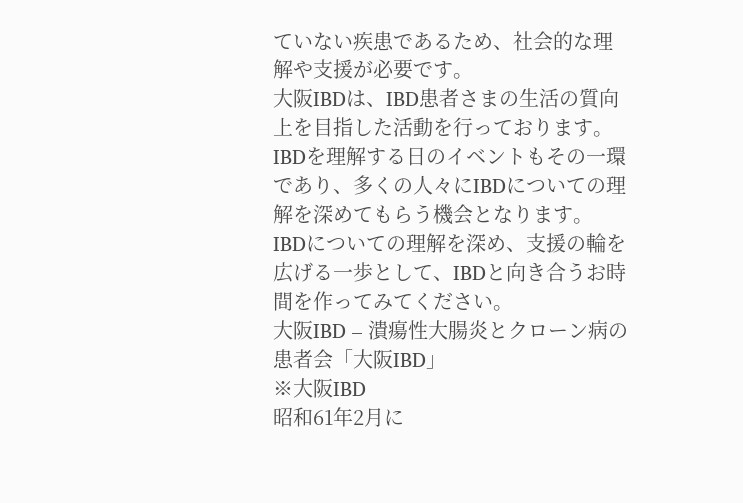ていない疾患であるため、社会的な理解や支援が必要です。
大阪IBDは、IBD患者さまの生活の質向上を目指した活動を行っております。IBDを理解する日のイベントもその一環であり、多くの人々にIBDについての理解を深めてもらう機会となります。
IBDについての理解を深め、支援の輪を広げる一歩として、IBDと向き合うお時間を作ってみてください。
大阪IBD – 潰瘍性大腸炎とクローン病の患者会「大阪IBD」
※大阪IBD
昭和61年2月に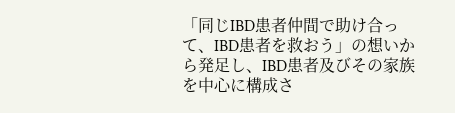「同じIBD患者仲間で助け合って、IBD患者を救おう」の想いから発足し、IBD患者及びその家族を中心に構成さ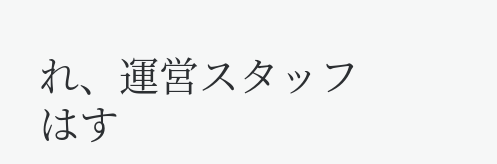れ、運営スタッフはす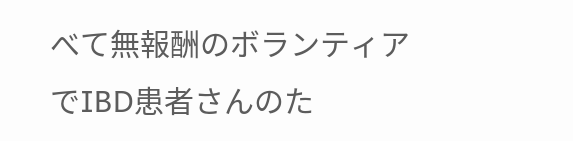べて無報酬のボランティアでIBD患者さんのた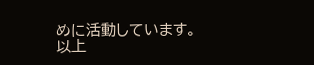めに活動しています。
以上